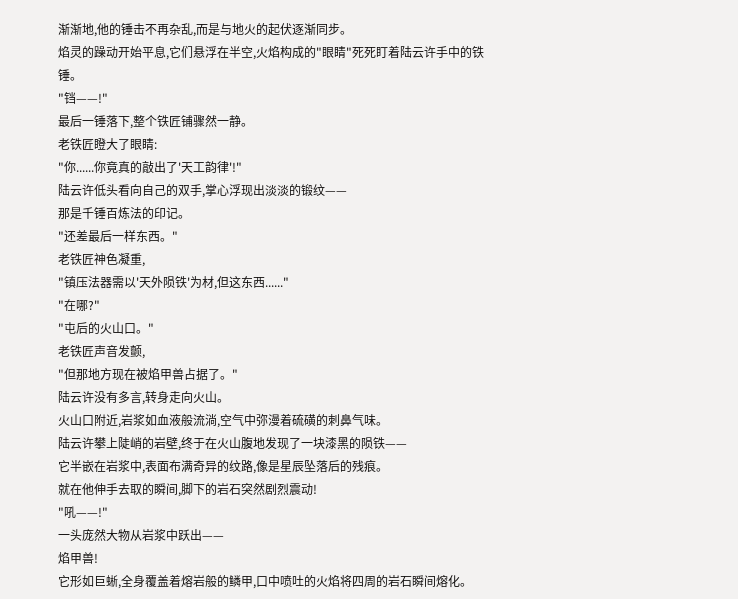渐渐地,他的锤击不再杂乱,而是与地火的起伏逐渐同步。
焰灵的躁动开始平息,它们悬浮在半空,火焰构成的"眼睛"死死盯着陆云许手中的铁锤。
"铛——!"
最后一锤落下,整个铁匠铺骤然一静。
老铁匠瞪大了眼睛:
"你......你竟真的敲出了'天工韵律'!"
陆云许低头看向自己的双手,掌心浮现出淡淡的锻纹——
那是千锤百炼法的印记。
"还差最后一样东西。"
老铁匠神色凝重,
"镇压法器需以'天外陨铁'为材,但这东西......"
"在哪?"
"屯后的火山口。"
老铁匠声音发颤,
"但那地方现在被焰甲兽占据了。"
陆云许没有多言,转身走向火山。
火山口附近,岩浆如血液般流淌,空气中弥漫着硫磺的刺鼻气味。
陆云许攀上陡峭的岩壁,终于在火山腹地发现了一块漆黑的陨铁——
它半嵌在岩浆中,表面布满奇异的纹路,像是星辰坠落后的残痕。
就在他伸手去取的瞬间,脚下的岩石突然剧烈震动!
"吼——!"
一头庞然大物从岩浆中跃出——
焰甲兽!
它形如巨蜥,全身覆盖着熔岩般的鳞甲,口中喷吐的火焰将四周的岩石瞬间熔化。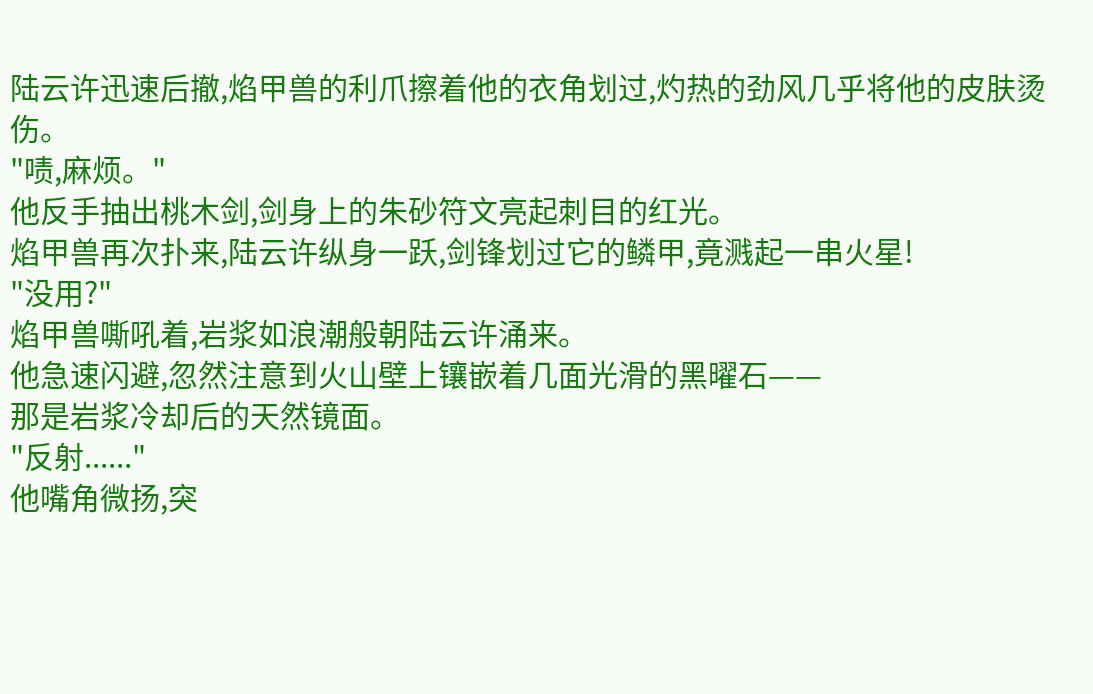陆云许迅速后撤,焰甲兽的利爪擦着他的衣角划过,灼热的劲风几乎将他的皮肤烫伤。
"啧,麻烦。"
他反手抽出桃木剑,剑身上的朱砂符文亮起刺目的红光。
焰甲兽再次扑来,陆云许纵身一跃,剑锋划过它的鳞甲,竟溅起一串火星!
"没用?"
焰甲兽嘶吼着,岩浆如浪潮般朝陆云许涌来。
他急速闪避,忽然注意到火山壁上镶嵌着几面光滑的黑曜石——
那是岩浆冷却后的天然镜面。
"反射......"
他嘴角微扬,突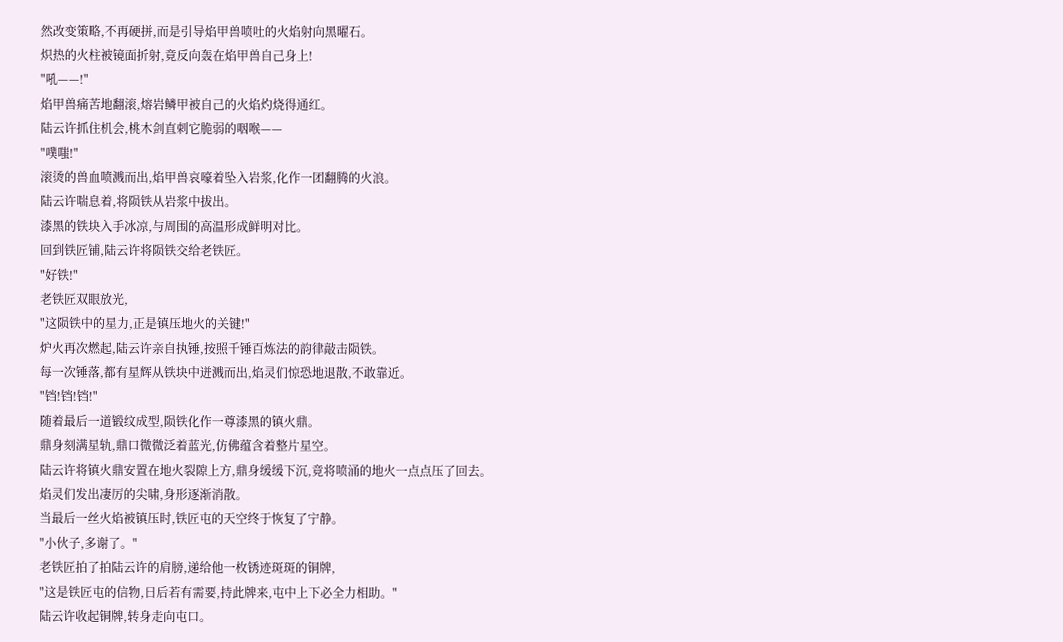然改变策略,不再硬拼,而是引导焰甲兽喷吐的火焰射向黑曜石。
炽热的火柱被镜面折射,竟反向轰在焰甲兽自己身上!
"吼——!"
焰甲兽痛苦地翻滚,熔岩鳞甲被自己的火焰灼烧得通红。
陆云许抓住机会,桃木剑直刺它脆弱的咽喉——
"噗嗤!"
滚烫的兽血喷溅而出,焰甲兽哀嚎着坠入岩浆,化作一团翻腾的火浪。
陆云许喘息着,将陨铁从岩浆中拔出。
漆黑的铁块入手冰凉,与周围的高温形成鲜明对比。
回到铁匠铺,陆云许将陨铁交给老铁匠。
"好铁!"
老铁匠双眼放光,
"这陨铁中的星力,正是镇压地火的关键!"
炉火再次燃起,陆云许亲自执锤,按照千锤百炼法的韵律敲击陨铁。
每一次锤落,都有星辉从铁块中迸溅而出,焰灵们惊恐地退散,不敢靠近。
"铛!铛!铛!"
随着最后一道锻纹成型,陨铁化作一尊漆黑的镇火鼎。
鼎身刻满星轨,鼎口微微泛着蓝光,仿佛蕴含着整片星空。
陆云许将镇火鼎安置在地火裂隙上方,鼎身缓缓下沉,竟将喷涌的地火一点点压了回去。
焰灵们发出凄厉的尖啸,身形逐渐消散。
当最后一丝火焰被镇压时,铁匠屯的天空终于恢复了宁静。
"小伙子,多谢了。"
老铁匠拍了拍陆云许的肩膀,递给他一枚锈迹斑斑的铜牌,
"这是铁匠屯的信物,日后若有需要,持此牌来,屯中上下必全力相助。"
陆云许收起铜牌,转身走向屯口。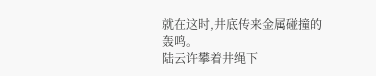就在这时,井底传来金属碰撞的轰鸣。
陆云许攀着井绳下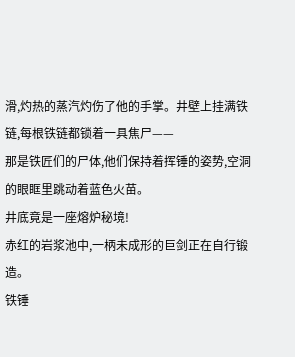滑,灼热的蒸汽灼伤了他的手掌。井壁上挂满铁链,每根铁链都锁着一具焦尸——
那是铁匠们的尸体,他们保持着挥锤的姿势,空洞的眼眶里跳动着蓝色火苗。
井底竟是一座熔炉秘境!
赤红的岩浆池中,一柄未成形的巨剑正在自行锻造。
铁锤